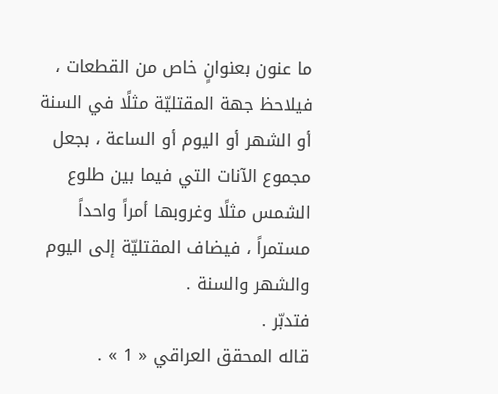ما عنون بعنوانٍ خاص من القطعات ، فيلاحظ جهة المقتليّة مثلًا في السنة أو الشهر أو اليوم أو الساعة ، بجعل مجموع الآنات التي فيما بين طلوع الشمس مثلًا وغروبها أمراً واحداً مستمراً ، فيضاف المقتليّة إلى اليوم والشهر والسنة .
فتدبّر .
قاله المحقق العراقي « 1 » .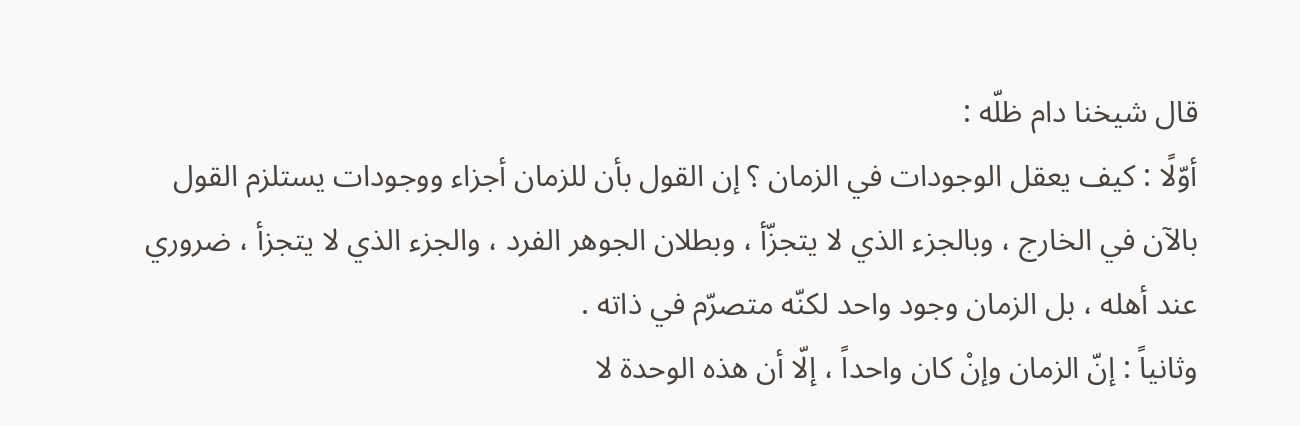قال شيخنا دام ظلّه :
أوّلًا : كيف يعقل الوجودات في الزمان ؟ إن القول بأن للزمان أجزاء ووجودات يستلزم القول بالآن في الخارج ، وبالجزء الذي لا يتجزّأ ، وبطلان الجوهر الفرد ، والجزء الذي لا يتجزأ ، ضروري عند أهله ، بل الزمان وجود واحد لكنّه متصرّم في ذاته .
وثانياً : إنّ الزمان وإنْ كان واحداً ، إلّا أن هذه الوحدة لا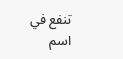تنفع في اسم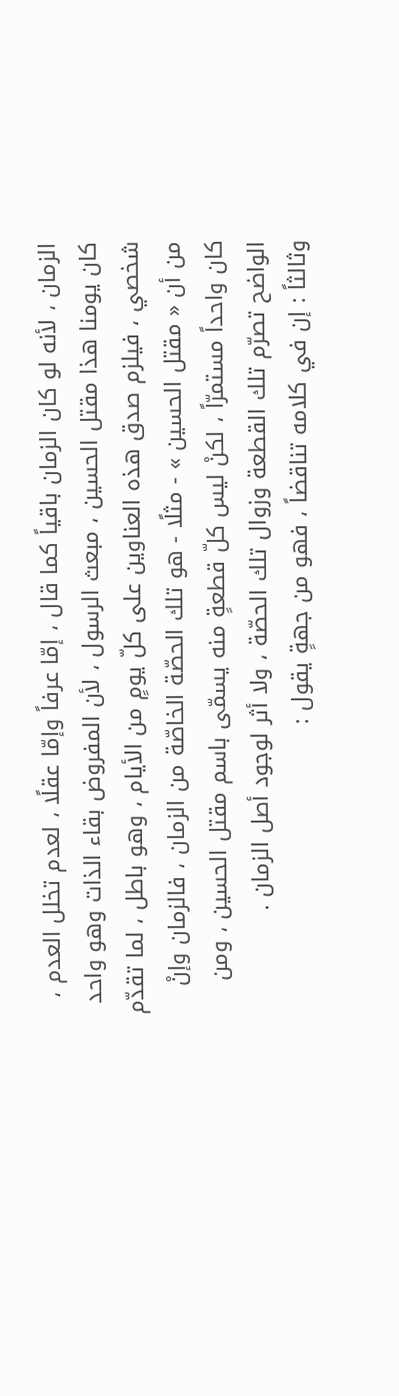الزمان ، لأنه لو كان الزمان باقياً كما قال ، إمّا عرفاً وإمّا عقلًا ، لعدم تخلل العدم ، كان يومنا هذا مقتل الحسين ، مبعث الرسول ، لأن المفروض بقاء الذات وهو واحد شخصي ، فيلزم صدق هذه العناوين على كلّ يومٍ من الأيام ، وهو باطل ، لما تقدّم من أن « مقتل الحسين » - مثلًا - هو تلك الحصّة الخاصّة من الزمان ، فالزمان وإنْ كان واحداً مستمرّاً ، لكنْ ليس كلّ قطعةٍ منه يسمّى باسم مقتل الحسين ، ومن الواضح تصرّم تلك القطعة وزوال تلك الحصّة ، ولا أثر لوجود أصل الزمان .
وثالثاً : إن في كلامه تناقضاً ، فهو من جهةٍ يقول :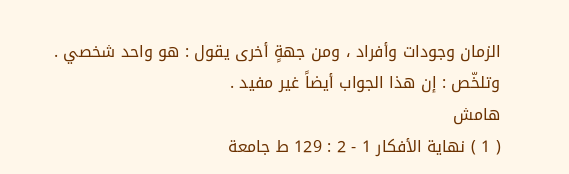الزمان وجودات وأفراد ، ومن جهةٍ أخرى يقول : هو واحد شخصي .
وتلخّص : إن هذا الجواب أيضاً غير مفيد .
هامش
( 1 ) نهاية الأفكار 1 - 2 : 129 ط جامعة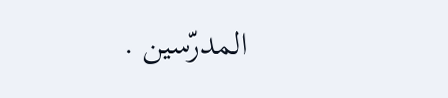المدرّسين .